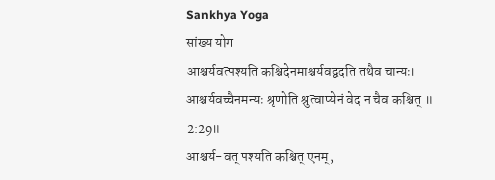Sankhya Yoga
सांख्य योग
आश्चर्यवत्पश्यति कश्चिदेनमाश्चर्यवद्वदति तथैव चान्यः। आश्चर्यवच्चैनमन्यः श्रृणोति श्रुत्वाप्येनं वेद न चैव कश्चित् ॥ 2:29॥
आश्चर्य-वत् पश्यति कश्चित् एनम्,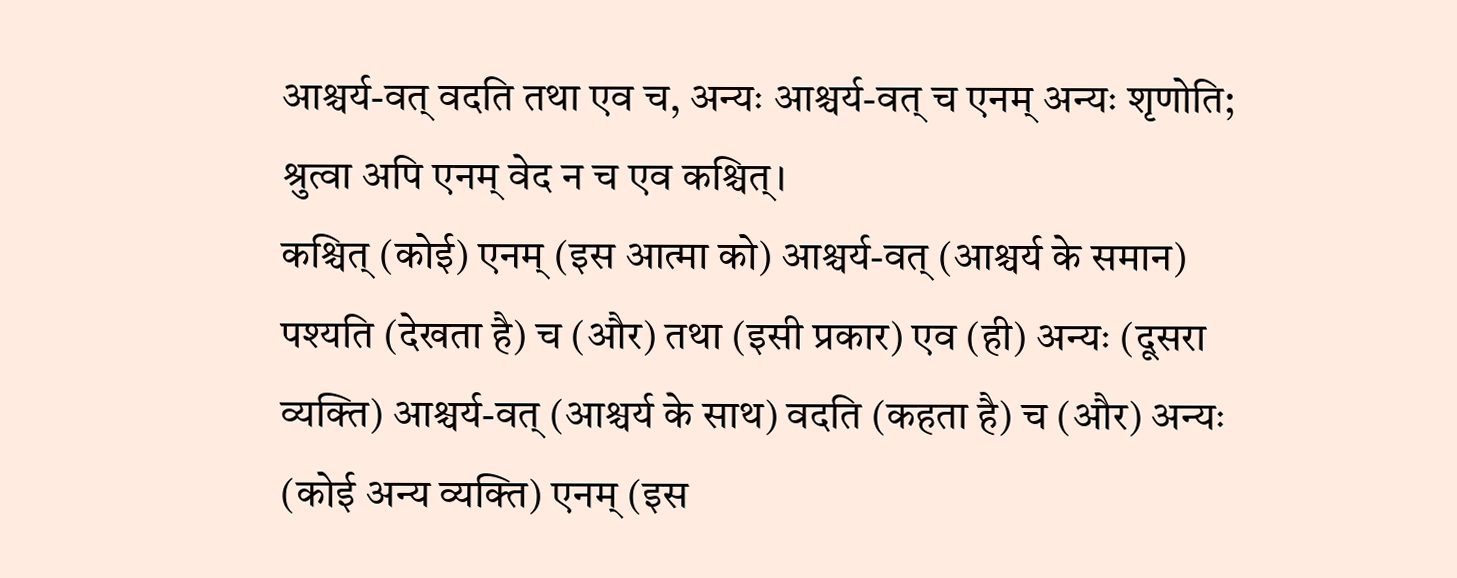आश्चर्य-वत् वदति तथा एव च, अन्यः आश्चर्य-वत् च एनम् अन्यः शृणोति; श्रुत्वा अपि एनम् वेद न च एव कश्चित्।
कश्चित् (कोई) एनम् (इस आत्मा को) आश्चर्य-वत् (आश्चर्य के समान) पश्यति (देखता है) च (और) तथा (इसी प्रकार) एव (ही) अन्यः (दूसरा व्यक्ति) आश्चर्य-वत् (आश्चर्य के साथ) वदति (कहता है) च (और) अन्यः (कोई अन्य व्यक्ति) एनम् (इस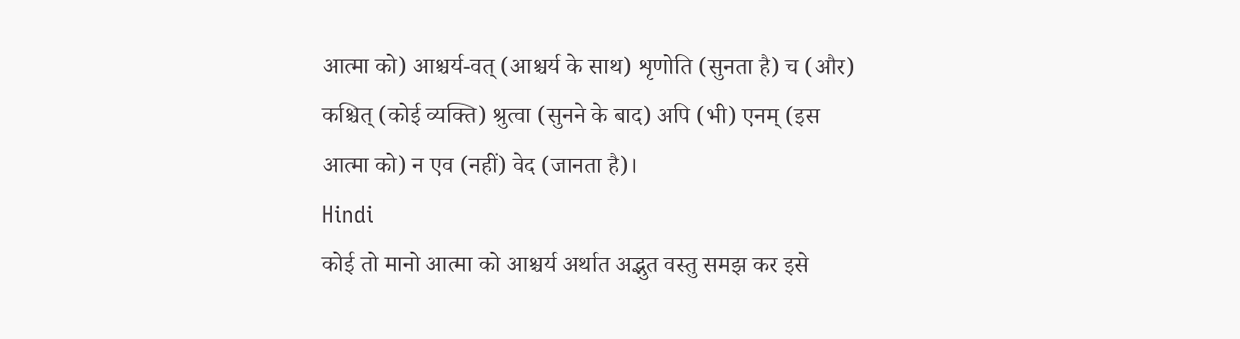आत्मा को) आश्चर्य-वत् (आश्चर्य के साथ) शृणोति (सुनता है) च (और) कश्चित् (कोई व्यक्ति) श्रुत्वा (सुनने के बाद) अपि (भी) एनम् (इस आत्मा को) न एव (नहीं) वेद (जानता है)।
Hindi
कोई तो मानो आत्मा को आश्चर्य अर्थात अद्भुत वस्तु समझ कर इसे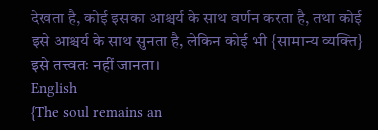देखता है, कोई इसका आश्चर्य के साथ वर्णन करता है, तथा कोई इसे आश्चर्य के साथ सुनता है, लेकिन कोई भी {सामान्य व्यक्ति} इसे तत्त्वतः नहीं जानता।
English
{The soul remains an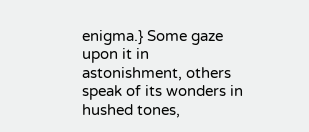enigma.} Some gaze upon it in astonishment, others speak of its wonders in hushed tones,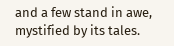and a few stand in awe, mystified by its tales.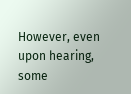However, even upon hearing, some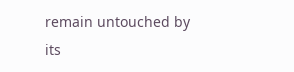remain untouched by its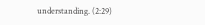understanding. (2:29)